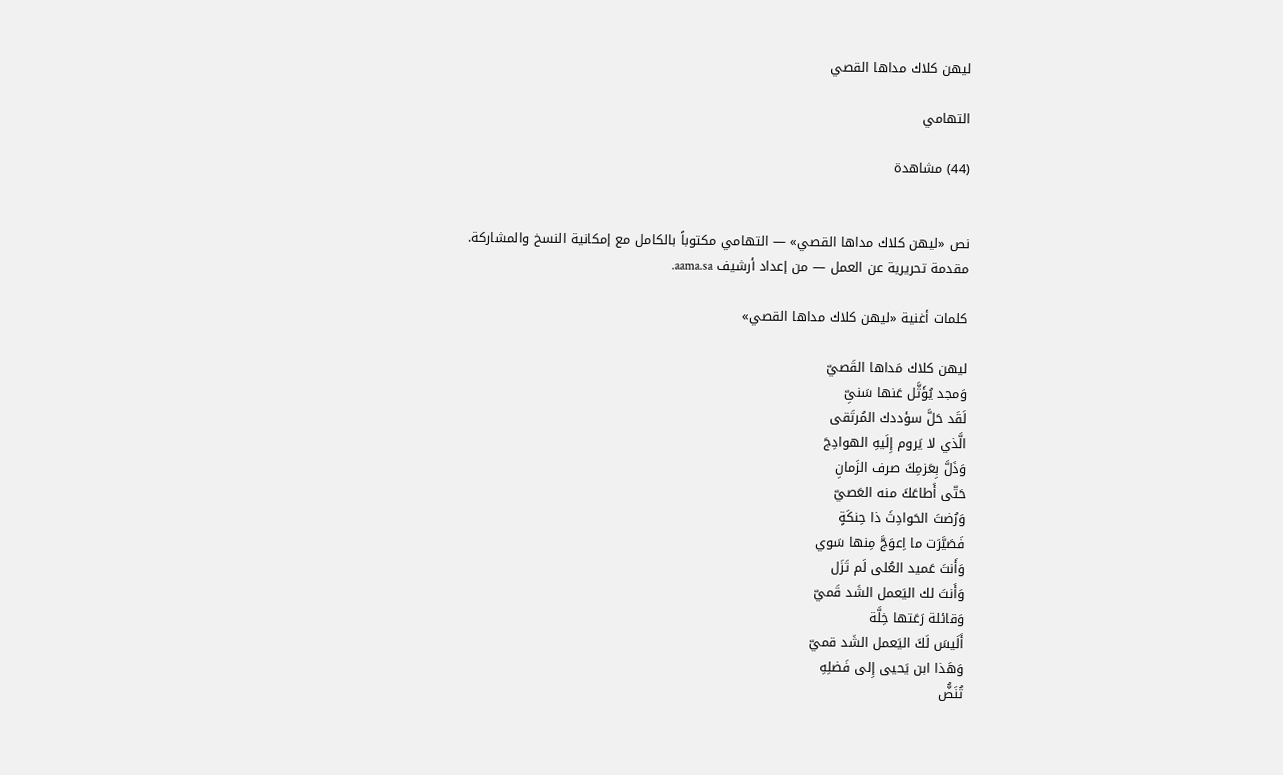ليهن كلاك مداها القصي

التهامي

(44) مشاهدة


نص «ليهن كلاك مداها القصي» — التهامي مكتوباً بالكامل مع إمكانية النسخ والمشاركة.
مقدمة تحريرية عن العمل — من إعداد أرشيف aama.sa.

كلمات أغنية «ليهن كلاك مداها القصي»

ليهن كلاك مَداها القَصيّ
وَمجد يُؤَثَّل عَنها سَنىِّ
لَقَد حَلَّ سؤددك المُرتَقى
الَّذي لا يَروم إِلَيهِ الهوادِجَ
وَذَلَّ بِعَزمِكَ صرف الزَمانِ
حَتّى أَطاعَكَ منه العَصيّ
وَرُضتَ الحَوادِثَ ذا حِنكَةٍ
فَصَيَّرَت ما اِعوَجَّ مِنها سَوي
وَأَنتَ عَميد العُلى لَم تَزَل
وَأَنتَ لك اليَعمل الشَد قَميّ
وَقائلة رَعَتها خِلَّة
أَلَيسَ لَكَ اليَعمل الشَد قميّ
وَهَذا ابن يَحيى إِلى فَضلِهِ
تُنَضُّ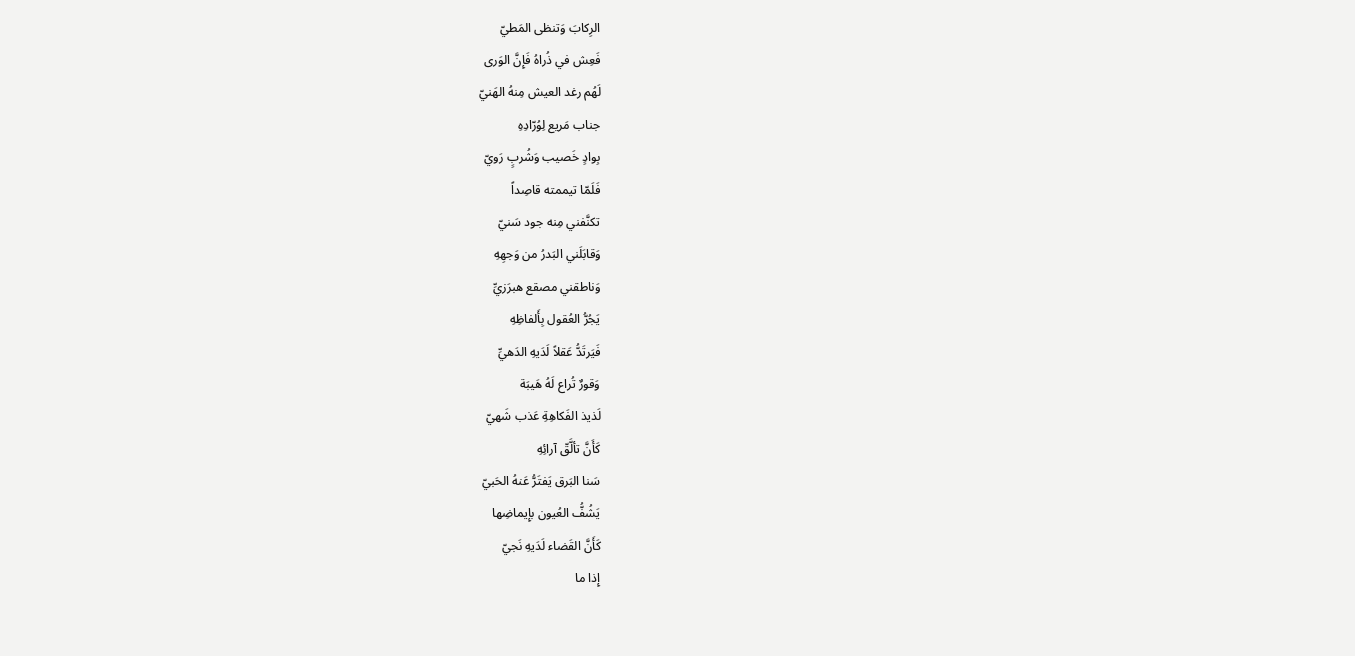الرِكابَ وَتنظى المَطيّ
فَعِش في ذُراهُ فَإِنَّ الوَرى
لَهُم رغد العيش مِنهُ الهَنيّ
جناب مَريع لِوُرّادِهِ
بِوادٍ خَصيب وَشُربٍ رَويّ
فَلَمّا تيممته قاصِداً
تكنَّفني مِنه جود سَنيّ
وَقابَلَني البَدرُ من وَجهِهِ
وَناطقني مصقع هبرَزيِّ
يَجُرُّ العُقول بِأَلفاظِهِ
فَيَرتَدُّ عَقلاً لَدَيهِ الدَهيِّ
وَقورٌ تُراع لَهُ هَيبَة
لَذيذ الفَكاهِةِ عَذب شَهيّ
كَأَنَّ تألَّقّ آرائِهِ
سَنا البَرق يَفتَرُّ عَنهُ الحَبيّ
يَشُفُّ العُيون بإِيماضِها
كَأَنَّ القَضاء لَدَيهِ نَجيّ
إِذا ما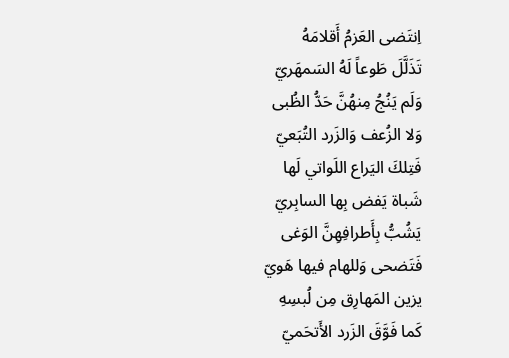اِنتَضى العَزمُ أَقلامَهُ
تَذَلَّلَ طَوعاً لَهُ السَمهَريّ
وَلَم يَنُجُ مِنهُنَّ حَدُّ الظُبى
وَلا الزُعف وَالزَرد التُبَعيّ
فَتِلكَ اليَراع اللَواتي لَها
شَباة يَفض بِها السابِريّ
يَشُبُّ بِأَطرافِهِنَّ الوَغى
فَتَضحى وَللهام فيها هَويّ
يزين المَهارِق مِن لُبسِهِ
كَما فَوَّقَ الزَرد الأَتحَميّ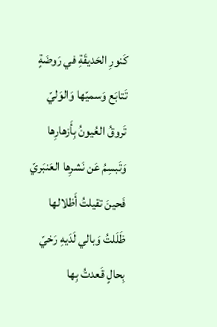كَنورِ الحَديقَةِ في رَوضَةٍ
تَتابَع وَسميّها وَالوَليّ
تَروقُ العُيونُ بِأَزهارِها
وَتَبسِمُ عَن نَشرِها العَنبَريّ
فَحينَ تقيلتُ أَظلالها
ظَلَلتُ وَبالي لَدَيهِ رَخيّ
بِحالٍ قَعدتُ بِها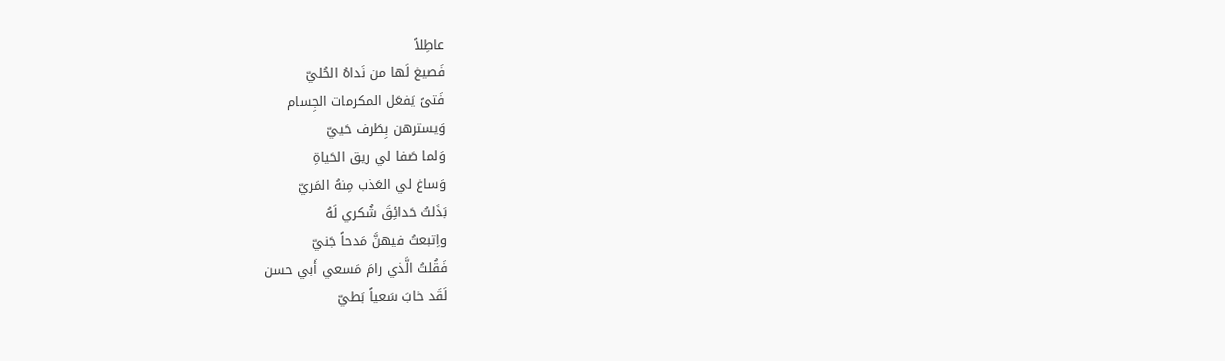عاطِلاً
فَصيغ لَها من نَداهُ الحُليّ
فَتىً يَفعَل المكرمات الجِسام
وَيسترهن بِطَرف حَييّ
وَلما صَفا لي ريق الحَياةِ
وَساغ لي العَذب مِنهُ المَريّ
بَذَلتُ حَدائِقَ شُكري لَهُ
واِتبعتُ فيهنَّ مَدحاً جَنيّ
فَقُلتُ الَّذي رامَ مَسعي أَبي حسن
لَقَد خابَ سَعياً بَطيّ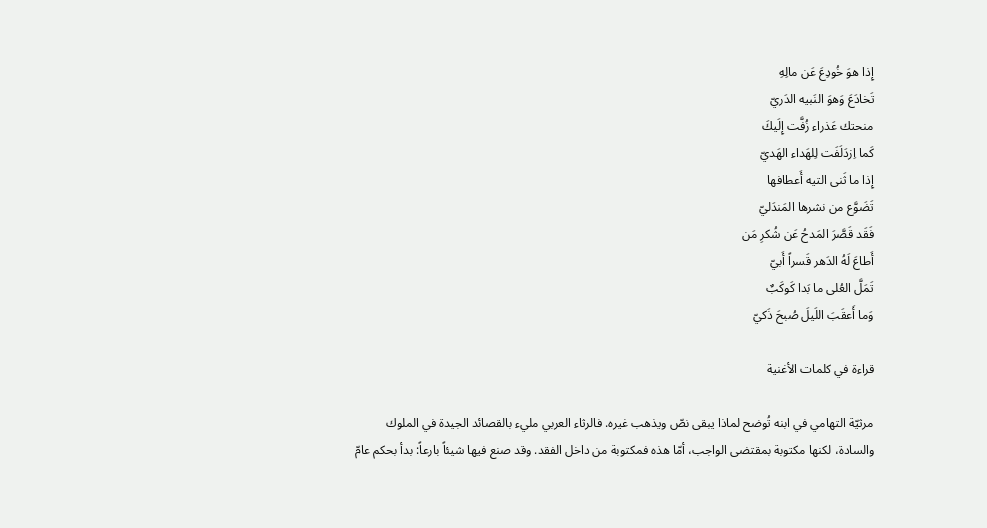إِذا هوَ خُودِعَ عَن مالِهِ
تَخادَعَ وَهوَ النَبيه الدَريّ
منحتك عَذراء زُفَّت إِلَيكَ
كَما اِزدَلَفَت لِلهَداء الهَديّ
إِذا ما ثَنى التيه أَعطافها
تَضَوَّع من نشرها المَندَليّ
فَقَد قَصَّرَ المَدحُ عَن شُكرِ مَن
أَطاعَ لَهُ الدَهر قَسراً أَبيّ
تَمَلَّ العُلى ما بَدا كَوكَبٌ
وَما أَعقَبَ اللَيلَ صُبحَ ذَكيّ

قراءة في كلمات الأغنية

مرثيّة التهامي في ابنه تُوضح لماذا يبقى نصّ ويذهب غيره. فالرثاء العربي مليء بالقصائد الجيدة في الملوك والسادة، لكنها مكتوبة بمقتضى الواجب، أمّا هذه فمكتوبة من داخل الفقد. وقد صنع فيها شيئاً بارعاً: بدأ بحكم عامّ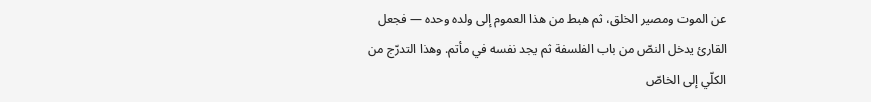عن الموت ومصير الخلق، ثم هبط من هذا العموم إلى ولده وحده — فجعل القارئ يدخل النصّ من باب الفلسفة ثم يجد نفسه في مأتم. وهذا التدرّج من الكلّي إلى الخاصّ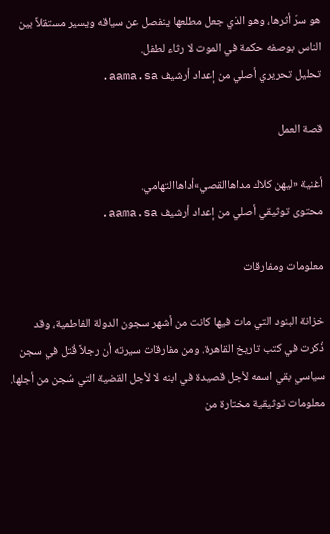هو سرّ أثرها، وهو الذي جعل مطلعها ينفصل عن سياقه ويسير مستقلاً بين الناس بوصفه حكمة في الموت لا رثاء لطفل.
تحليل تحريري أصلي من إعداد أرشيف aama.sa.

قصة العمل

أغنية «ليهن كلاك مداهاالقصي»أداهاالتهامي.
محتوى توثيقي أصلي من إعداد أرشيف aama.sa.

معلومات ومفارقات

خزانة البنود التي مات فيها كانت من أشهر سجون الدولة الفاطمية، وقد ذُكرت في كتب تاريخ القاهرة. ومن مفارقات سيرته أن رجلاً قُتل في سجن سياسي بقي اسمه لأجل قصيدة في ابنه لا لأجل القضية التي سُجن من أجلها.
معلومات توثيقية مختارة من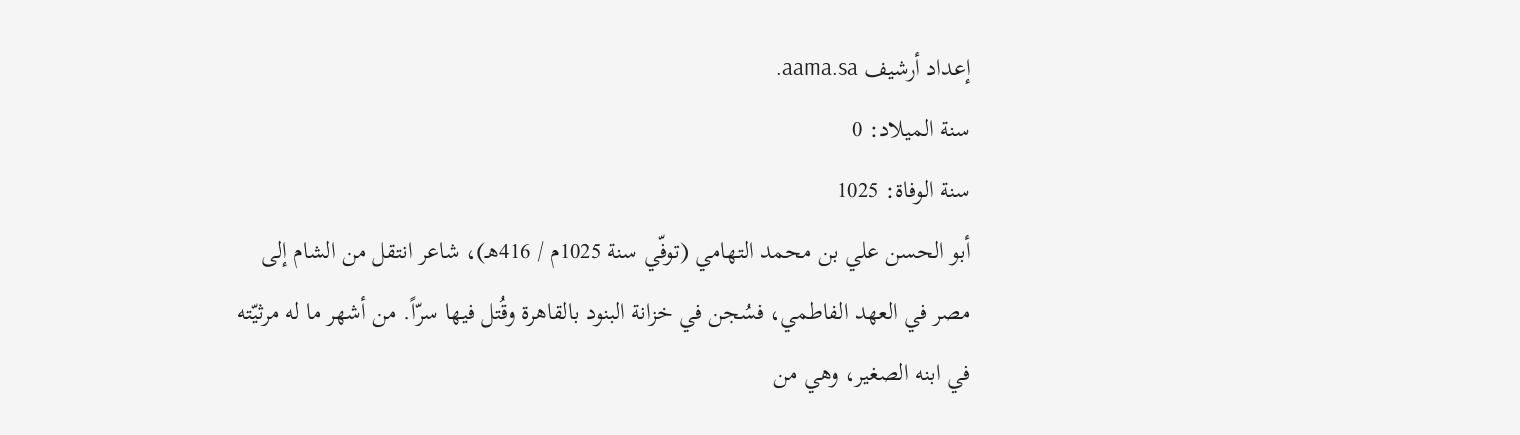إعداد أرشيف aama.sa.
سنة الميلاد: 0
سنة الوفاة: 1025
أبو الحسن علي بن محمد التهامي (توفّي سنة 1025م / 416هـ)، شاعر انتقل من الشام إلى مصر في العهد الفاطمي، فسُجن في خزانة البنود بالقاهرة وقُتل فيها سرّاً. من أشهر ما له مرثيّته في ابنه الصغير، وهي من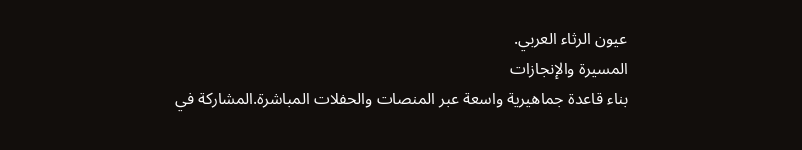عيون الرثاء العربي.
المسيرة والإنجازات
بناء قاعدة جماهيرية واسعة عبر المنصات والحفلات المباشرة.المشاركة في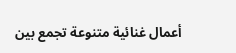أعمال غنائية متنوعة تجمع بين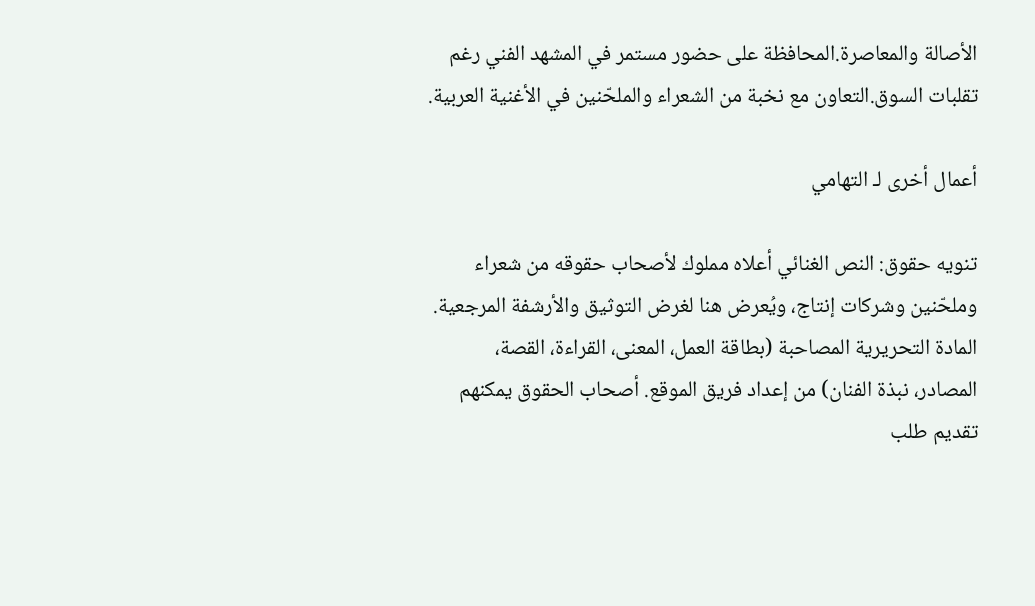الأصالة والمعاصرة.المحافظة على حضور مستمر في المشهد الفني رغم تقلبات السوق.التعاون مع نخبة من الشعراء والملحّنين في الأغنية العربية.

أعمال أخرى لـ التهامي

تنويه حقوق: النص الغنائي أعلاه مملوك لأصحاب حقوقه من شعراء وملحّنين وشركات إنتاج، ويُعرض هنا لغرض التوثيق والأرشفة المرجعية. المادة التحريرية المصاحبة (بطاقة العمل، المعنى، القراءة، القصة، المصادر، نبذة الفنان) من إعداد فريق الموقع. أصحاب الحقوق يمكنهم تقديم طلب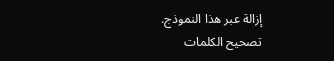إزالة عبر هذا النموذج.
تصحيح الكلمات